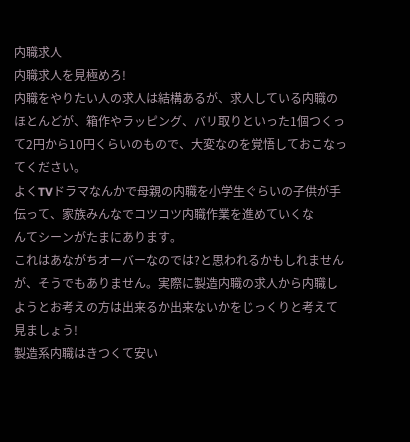内職求人
内職求人を見極めろ!
内職をやりたい人の求人は結構あるが、求人している内職のほとんどが、箱作やラッピング、バリ取りといった1個つくって2円から10円くらいのもので、大変なのを覚悟しておこなってください。
よくTVドラマなんかで母親の内職を小学生ぐらいの子供が手伝って、家族みんなでコツコツ内職作業を進めていくな
んてシーンがたまにあります。
これはあながちオーバーなのでは?と思われるかもしれませんが、そうでもありません。実際に製造内職の求人から内職しようとお考えの方は出来るか出来ないかをじっくりと考えて見ましょう!
製造系内職はきつくて安い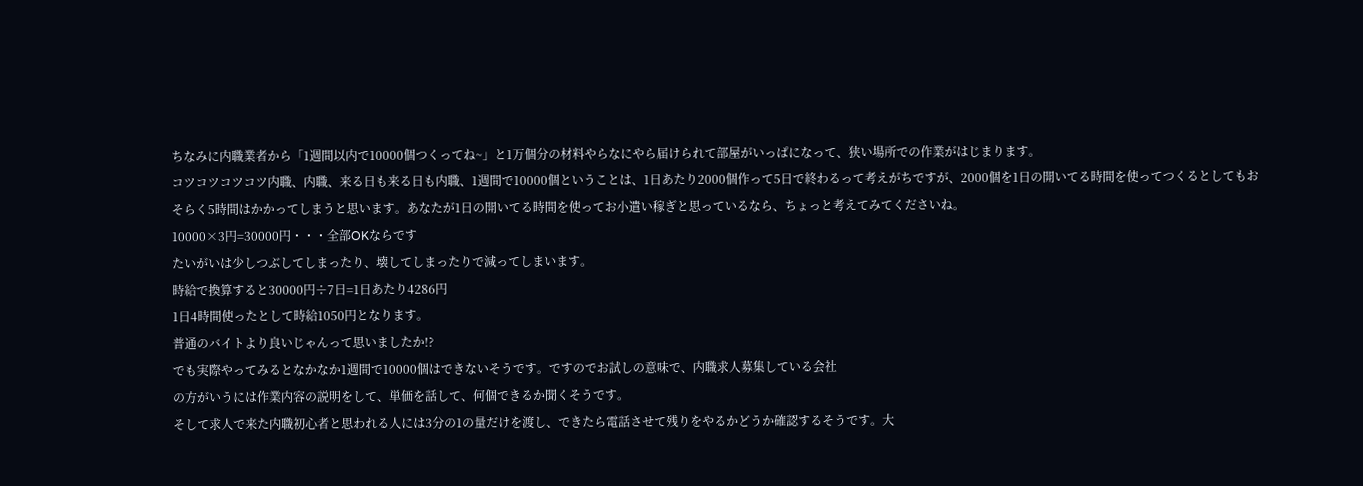ちなみに内職業者から「1週間以内で10000個つくってね~」と1万個分の材料やらなにやら届けられて部屋がいっぱになって、狭い場所での作業がはじまります。
コツコツコツコツ内職、内職、来る日も来る日も内職、1週間で10000個ということは、1日あたり2000個作って5日で終わるって考えがちですが、2000個を1日の開いてる時間を使ってつくるとしてもおそらく5時間はかかってしまうと思います。あなたが1日の開いてる時間を使ってお小遣い稼ぎと思っているなら、ちょっと考えてみてくださいね。
10000×3円=30000円・・・全部OKならです
たいがいは少しつぶしてしまったり、壊してしまったりで減ってしまいます。
時給で換算すると30000円÷7日=1日あたり4286円
1日4時間使ったとして時給1050円となります。
普通のバイトより良いじゃんって思いましたか!?
でも実際やってみるとなかなか1週間で10000個はできないそうです。ですのでお試しの意味で、内職求人募集している会社
の方がいうには作業内容の説明をして、単価を話して、何個できるか聞くそうです。
そして求人で来た内職初心者と思われる人には3分の1の量だけを渡し、できたら電話させて残りをやるかどうか確認するそうです。大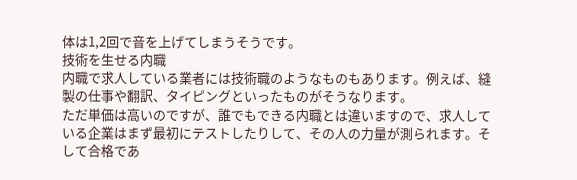体は1,2回で音を上げてしまうそうです。
技術を生せる内職
内職で求人している業者には技術職のようなものもあります。例えば、縫製の仕事や翻訳、タイピングといったものがそうなります。
ただ単価は高いのですが、誰でもできる内職とは違いますので、求人している企業はまず最初にテストしたりして、その人の力量が測られます。そして合格であ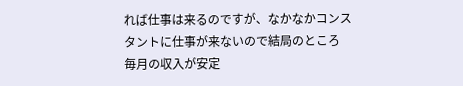れば仕事は来るのですが、なかなかコンスタントに仕事が来ないので結局のところ
毎月の収入が安定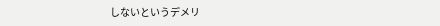しないというデメリ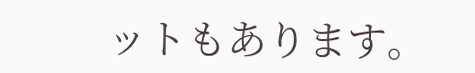ットもあります。